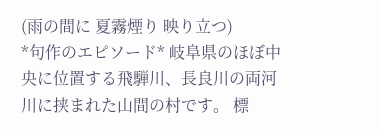(雨の間に 夏霧煙り 映り立つ)
*句作のエピソード* 岐阜県のほぼ中央に位置する飛騨川、長良川の両河川に挟まれた山間の村です。 標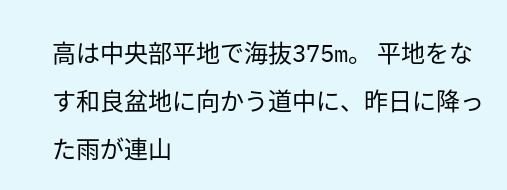高は中央部平地で海抜375m。 平地をなす和良盆地に向かう道中に、昨日に降った雨が連山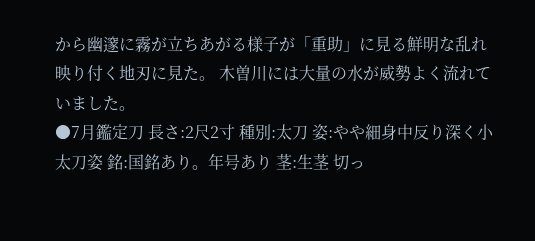から幽邃に霧が立ちあがる様子が「重助」に見る鮮明な乱れ映り付く地刃に見た。 木曽川には大量の水が威勢よく流れていました。
●7月鑑定刀 長さ:2尺2寸 種別:太刀 姿:やや細身中反り深く小太刀姿 銘:国銘あり。年号あり 茎:生茎 切っ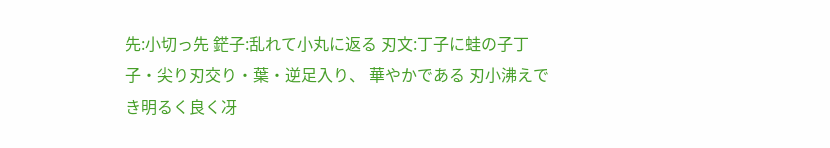先:小切っ先 鋩子:乱れて小丸に返る 刃文:丁子に蛙の子丁子・尖り刃交り・葉・逆足入り、 華やかである 刃小沸えでき明るく良く冴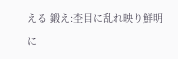える 鍛え:杢目に乱れ映り鮮明に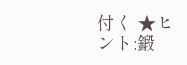付く ★ヒント:鍛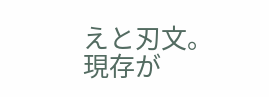えと刃文。現存が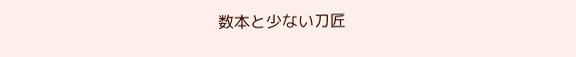数本と少ない刀匠